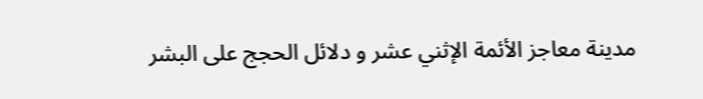مدينة معاجز الأئمة الإثني عشر و دلائل الحجج على البشر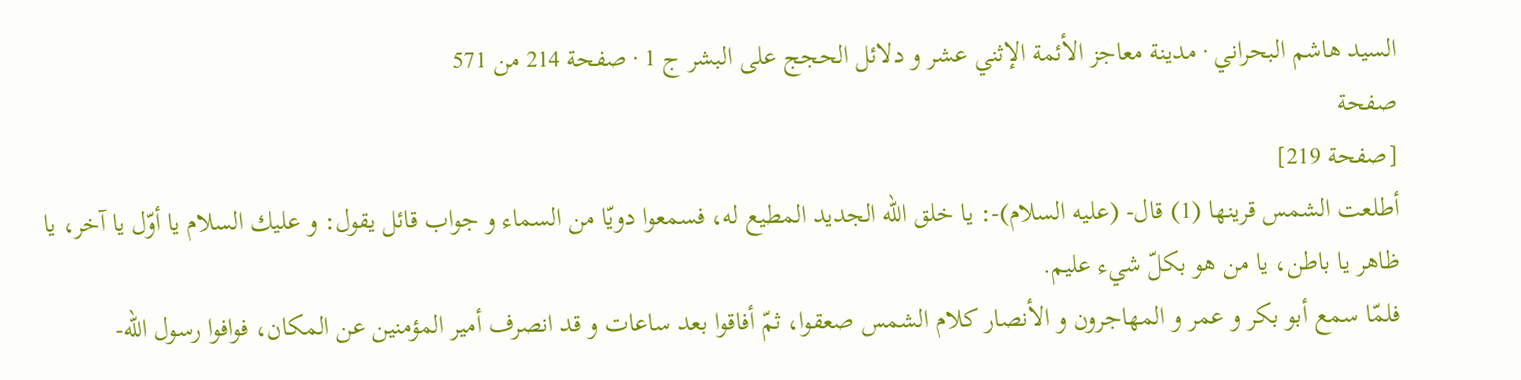السيد هاشم البحراني · مدينة معاجز الأئمة الإثني عشر و دلائل الحجج على البشر ج 1 · صفحة 214 من 571
صفحة
[صفحة 219]
أطلعت الشمس قرينها (1) قال- (عليه السلام)-: يا خلق اللّه الجديد المطيع له، فسمعوا دويّا من السماء و جواب قائل يقول: و عليك السلام يا أوّل يا آخر، يا ظاهر يا باطن، يا من هو بكلّ شيء عليم.
فلمّا سمع أبو بكر و عمر و المهاجرون و الأنصار كلام الشمس صعقوا، ثمّ أفاقوا بعد ساعات و قد انصرف أمير المؤمنين عن المكان، فوافوا رسول اللّه-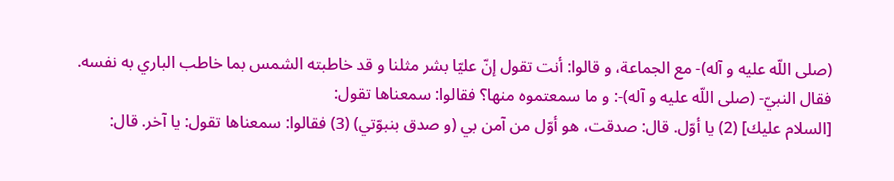(صلى اللّه عليه و آله)- مع الجماعة، و قالوا: أنت تقول إنّ عليّا بشر مثلنا و قد خاطبته الشمس بما خاطب الباري به نفسه.
فقال النبيّ- (صلى اللّه عليه و آله)-: و ما سمعتموه منها؟ فقالوا: سمعناها تقول:
[السلام عليك] (2) يا أوّل. قال: صدقت، هو أوّل من آمن بي (و صدق بنبوّتي) (3) فقالوا: سمعناها تقول: يا آخر. قال: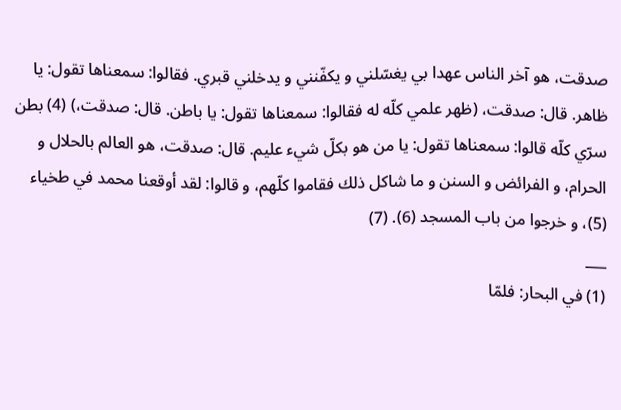صدقت، هو آخر الناس عهدا بي يغسّلني و يكفّنني و يدخلني قبري. فقالوا: سمعناها تقول: يا ظاهر. قال: صدقت، (ظهر علمي كلّه له فقالوا: سمعناها تقول: يا باطن. قال: صدقت،) (4) بطن سرّي كلّه قالوا: سمعناها تقول: يا من هو بكلّ شيء عليم. قال: صدقت، هو العالم بالحلال و الحرام، و الفرائض و السنن و ما شاكل ذلك فقاموا كلّهم، و قالوا: لقد أوقعنا محمد في طخياء (5)، و خرجوا من باب المسجد (6). (7)
___
(1) في البحار: فلمّا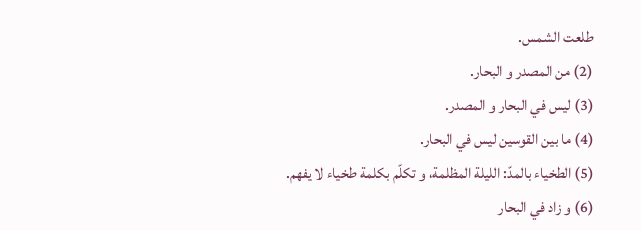طلعت الشمس.
(2) من المصدر و البحار.
(3) ليس في البحار و المصدر.
(4) ما بين القوسين ليس في البحار.
(5) الطخياء بالمدّ: الليلة المظلمة، و تكلّم بكلمة طخياء لا يفهم.
(6) و زاد في البحار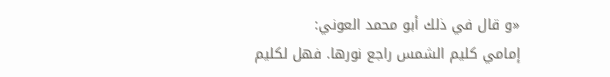«و قال في ذلك أبو محمد العوني:
إمامي كليم الشمس راجع نورها. فهل لكليم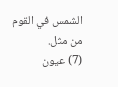الشمس في القوم من مثل.
(7) عيون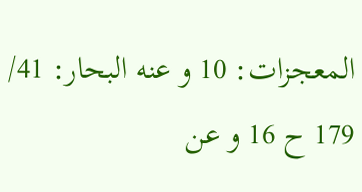المعجزات: 10 و عنه البحار: 41/ 179 ح 16 و عن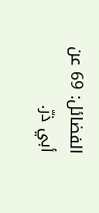الفضائل: 69 عن أبي ذرّ.